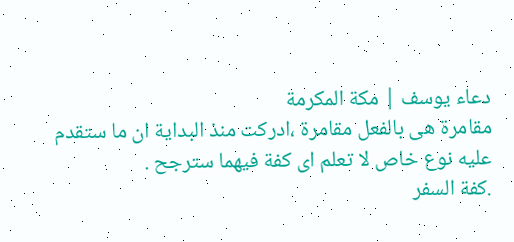دعاء يوسف | مكة المكرمة
مقامرة هى بالفعل مقامرة ،ادركت منذ البداية ان ما ستقدم عليه نوع خاص لا تعلم اى كفة فيهما سترجح .
.كفة السفر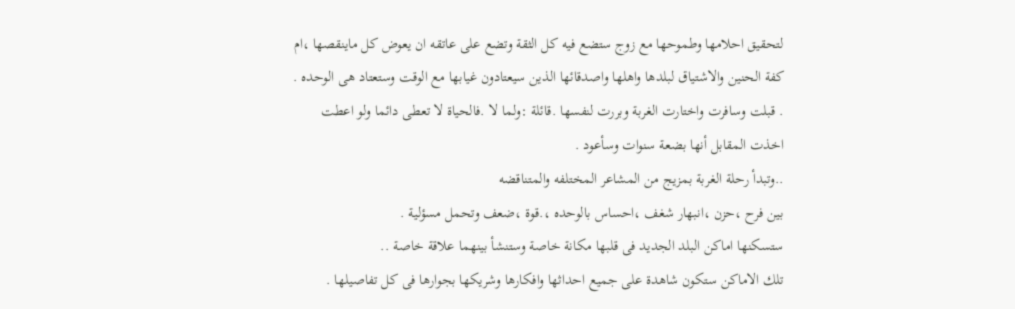لتحقيق احلامها وطموحها مع زوج ستضع فيه كل الثقة وتضع على عاتقه ان يعوض كل ماينقصها ،ام كفة الحنين والاشتياق لبلدها واهلها واصدقائها الذين سيعتادون غيابها مع الوقت وستعتاد هى الوحده .
. قبلت وسافرت واختارت الغربة وبررت لنفسها .قائلة :ولما لا .فالحياة لا تعطى دائما ولو اعطت اخذت المقابل أنها بضعة سنوات وسأعود .
..وتبدأ رحلة الغربة بمزيج من المشاعر المختلفه والمتناقضه
بين فرح ،حزن ،انبهار شغف ،احساس بالوحده ،.قوة ،ضعف وتحمل مسؤلية .
ستسكنها اماكن البلد الجديد فى قلبها مكانة خاصة وستنشأ بينهما علاقة خاصة ..
تلك الاماكن ستكون شاهدة على جميع احداثها وافكارها وشريكها بجوارها فى كل تفاصيلها .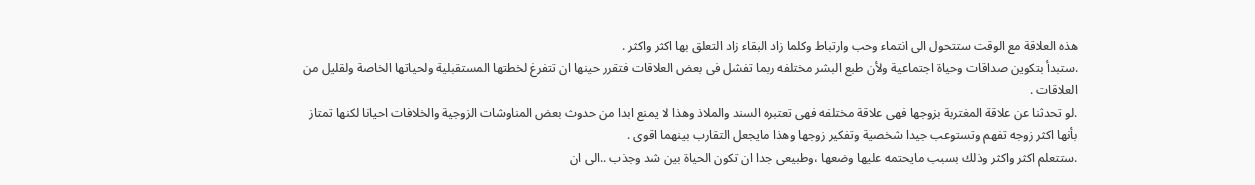هذه العلاقة مع الوقت ستتحول الى انتماء وحب وارتباط وكلما زاد البقاء زاد التعلق بها اكثر واكثر .
.ستبدأ بتكوين صداقات وحياة اجتماعية ولأن طبع البشر مختلفه ربما تفشل فى بعض العلاقات فتقرر حينها ان تتفرغ لخطتها المستقبلية ولحياتها الخاصة ولقليل من العلاقات .
.لو تحدثنا عن علاقة المغتربة بزوجها فهى علاقة مختلفه فهى تعتبره السند والملاذ وهذا لا يمنع ابدا من حدوث بعض المناوشات الزوجية والخلافات احيانا لكنها تمتاز بأنها اكثر زوجه تفهم وتستوعب جيدا شخصية وتفكير زوجها وهذا مايجعل التقارب بينهما اقوى .
.ستتعلم اكثر واكثر وذلك بسبب مايحتمه عليها وضعها ،وطبيعى جدا ان تكون الحياة بين شد وجذب ..الى ان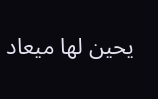يحين لها ميعاد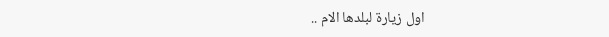اول زيارة لبلدها الام ..